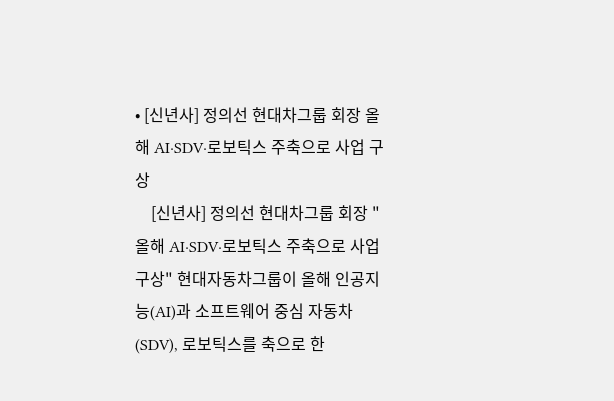• [신년사] 정의선 현대차그룹 회장 올해 AI·SDV·로보틱스 주축으로 사업 구상
    [신년사] 정의선 현대차그룹 회장 "올해 AI·SDV·로보틱스 주축으로 사업 구상" 현대자동차그룹이 올해 인공지능(AI)과 소프트웨어 중심 자동차(SDV), 로보틱스를 축으로 한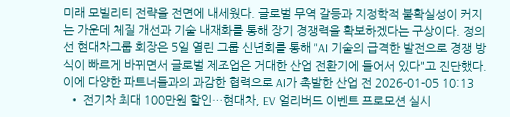미래 모빌리티 전략을 전면에 내세웠다. 글로벌 무역 갈등과 지정학적 불확실성이 커지는 가운데 체질 개선과 기술 내재화를 통해 장기 경쟁력을 확보하겠다는 구상이다. 정의선 현대차그룹 회장은 5일 열린 그룹 신년회를 통해 "AI 기술의 급격한 발전으로 경쟁 방식이 빠르게 바뀌면서 글로벌 제조업은 거대한 산업 전환기에 들어서 있다"고 진단했다. 이에 다양한 파트너들과의 과감한 협력으로 AI가 촉발한 산업 전 2026-01-05 10:13
  • 전기차 최대 100만원 할인…현대차, EV 얼리버드 이벤트 프로모션 실시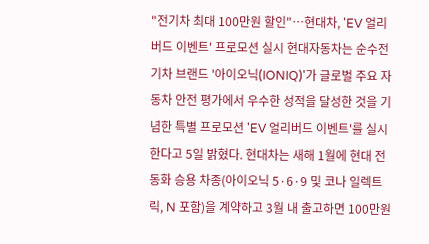"전기차 최대 100만원 할인"…현대차, 'EV 얼리버드 이벤트' 프로모션 실시 현대자동차는 순수전기차 브랜드 '아이오닉(IONIQ)'가 글로벌 주요 자동차 안전 평가에서 우수한 성적을 달성한 것을 기념한 특별 프로모션 'EV 얼리버드 이벤트'를 실시한다고 5일 밝혔다. 현대차는 새해 1월에 현대 전동화 승용 차종(아이오닉 5·6·9 및 코나 일렉트릭, N 포함)을 계약하고 3월 내 출고하면 100만원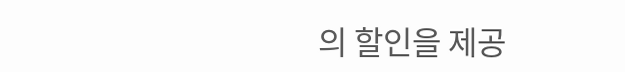의 할인을 제공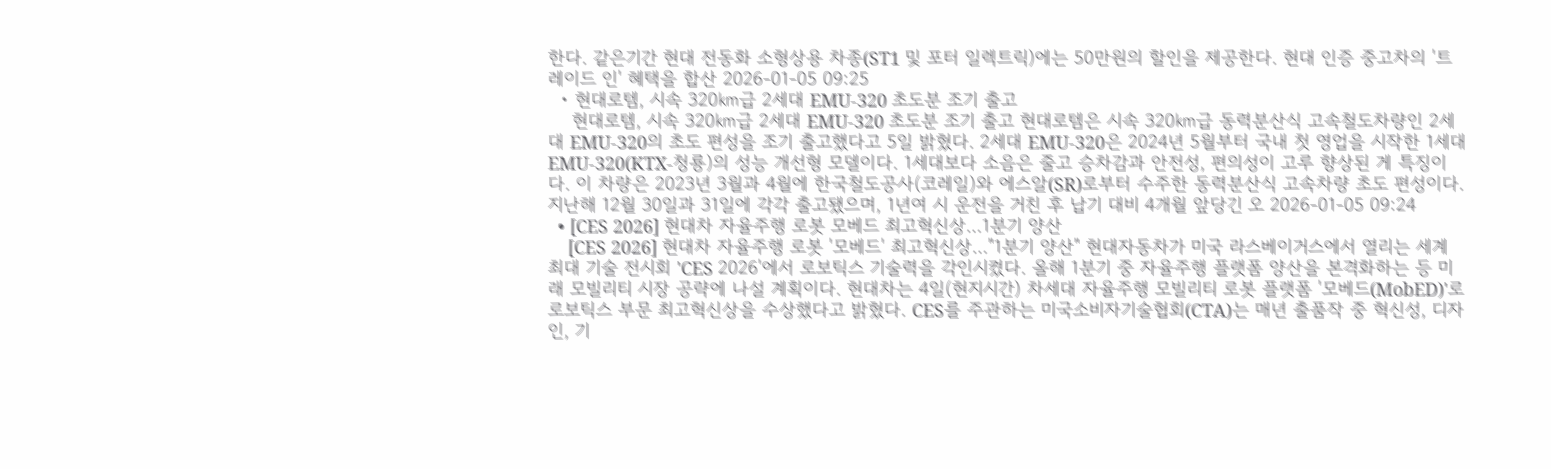한다. 같은기간 현대 전동화 소형상용 차종(ST1 및 포터 일렉트릭)에는 50만원의 할인을 제공한다. 현대 인증 중고차의 '트레이드 인' 혜택을 합산 2026-01-05 09:25
  • 현대로템, 시속 320㎞급 2세대 EMU-320 초도분 조기 출고
    현대로템, 시속 320㎞급 2세대 EMU-320 초도분 조기 출고 현대로템은 시속 320㎞급 동력분산식 고속철도차량인 2세대 EMU-320의 초도 편성을 조기 출고했다고 5일 밝혔다. 2세대 EMU-320은 2024년 5월부터 국내 첫 영업을 시작한 1세대 EMU-320(KTX-청룡)의 성능 개선형 모델이다. 1세대보다 소음은 줄고 승차감과 안전성, 편의성이 고루 향상된 게 특징이다. 이 차량은 2023년 3월과 4월에 한국철도공사(코레일)와 에스알(SR)로부터 수주한 동력분산식 고속차량 초도 편성이다. 지난해 12월 30일과 31일에 각각 출고됐으며, 1년여 시 운전을 거친 후 납기 대비 4개월 앞당긴 오 2026-01-05 09:24
  • [CES 2026] 현대차 자율주행 로봇 모베드 최고혁신상…1분기 양산
    [CES 2026] 현대차 자율주행 로봇 '모베드' 최고혁신상…"1분기 양산" 현대자동차가 미국 라스베이거스에서 열리는 세계 최대 기술 전시회 'CES 2026'에서 로보틱스 기술력을 각인시켰다. 올해 1분기 중 자율주행 플랫폼 양산을 본격화하는 등 미래 모빌리티 시장 공략에 나설 계획이다. 현대차는 4일(현지시간) 차세대 자율주행 모빌리티 로봇 플랫폼 '모베드(MobED)'로 로보틱스 부문 최고혁신상을 수상했다고 밝혔다. CES를 주관하는 미국소비자기술협회(CTA)는 매년 출품작 중 혁신성, 디자인, 기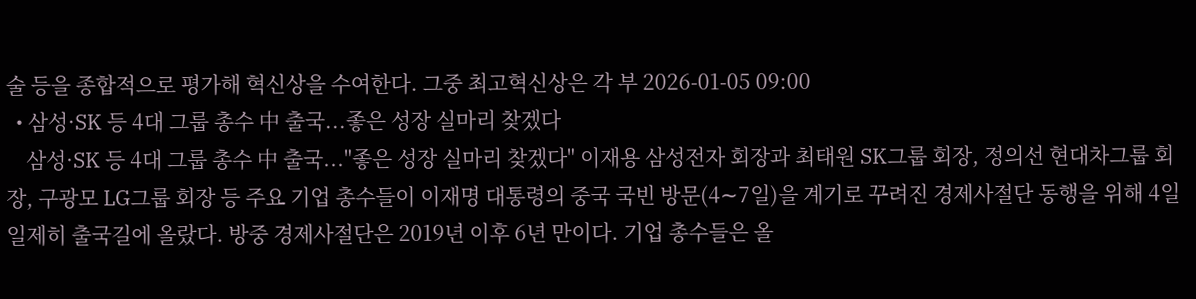술 등을 종합적으로 평가해 혁신상을 수여한다. 그중 최고혁신상은 각 부 2026-01-05 09:00
  • 삼성·SK 등 4대 그룹 총수 中 출국...좋은 성장 실마리 찾겠다
    삼성·SK 등 4대 그룹 총수 中 출국..."좋은 성장 실마리 찾겠다" 이재용 삼성전자 회장과 최태원 SK그룹 회장, 정의선 현대차그룹 회장, 구광모 LG그룹 회장 등 주요 기업 총수들이 이재명 대통령의 중국 국빈 방문(4∼7일)을 계기로 꾸려진 경제사절단 동행을 위해 4일 일제히 출국길에 올랐다. 방중 경제사절단은 2019년 이후 6년 만이다. 기업 총수들은 올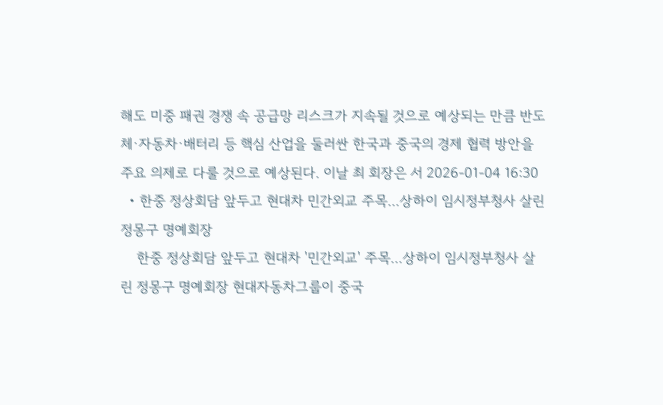해도 미중 패권 경쟁 속 공급망 리스크가 지속될 것으로 예상되는 만큼 반도체·자동차·배터리 등 핵심 산업을 둘러싼 한국과 중국의 경제 협력 방안을 주요 의제로 다룰 것으로 예상된다. 이날 최 회장은 서 2026-01-04 16:30
  • 한중 정상회담 앞두고 현대차 민간외교 주목...상하이 임시정부청사 살린 정몽구 명예회장
    한중 정상회담 앞두고 현대차 '민간외교' 주목...상하이 임시정부청사 살린 정몽구 명예회장 현대자동차그룹이 중국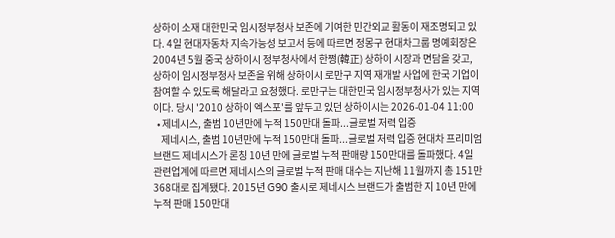상하이 소재 대한민국 임시정부청사 보존에 기여한 민간외교 활동이 재조명되고 있다. 4일 현대자동차 지속가능성 보고서 등에 따르면 정몽구 현대차그룹 명예회장은 2004년 5월 중국 상하이시 정부청사에서 한쩡(韓正) 상하이 시장과 면담을 갖고, 상하이 임시정부청사 보존을 위해 상하이시 로만구 지역 재개발 사업에 한국 기업이 참여할 수 있도록 해달라고 요청했다. 로만구는 대한민국 임시정부청사가 있는 지역이다. 당시 '2010 상하이 엑스포'를 앞두고 있던 상하이시는 2026-01-04 11:00
  • 제네시스, 출범 10년만에 누적 150만대 돌파...글로벌 저력 입증
    제네시스, 출범 10년만에 누적 150만대 돌파...글로벌 저력 입증 현대차 프리미엄 브랜드 제네시스가 론칭 10년 만에 글로벌 누적 판매량 150만대를 돌파했다. 4일 관련업계에 따르면 제네시스의 글로벌 누적 판매 대수는 지난해 11월까지 총 151만368대로 집계됐다. 2015년 G90 출시로 제네시스 브랜드가 출범한 지 10년 만에 누적 판매 150만대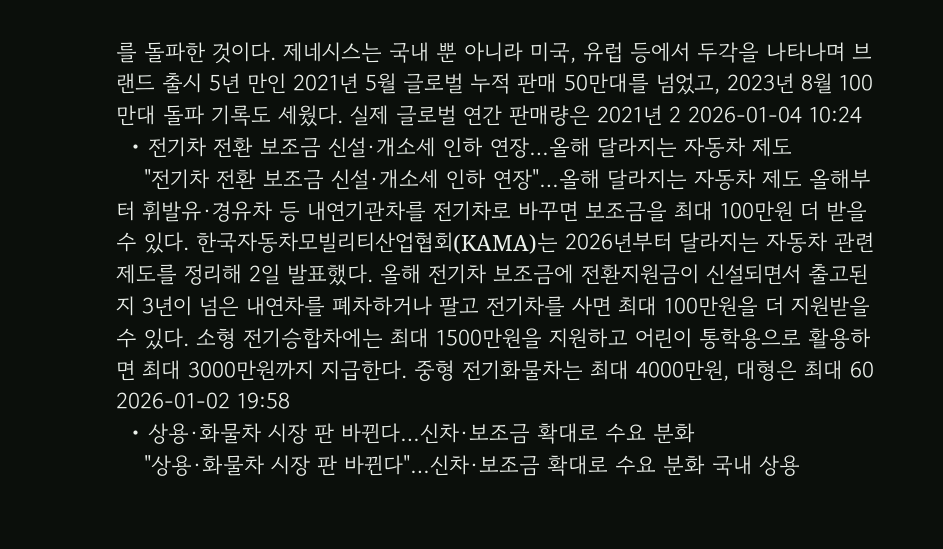를 돌파한 것이다. 제네시스는 국내 뿐 아니라 미국, 유럽 등에서 두각을 나타나며 브랜드 출시 5년 만인 2021년 5월 글로벌 누적 판매 50만대를 넘었고, 2023년 8월 100만대 돌파 기록도 세웠다. 실제 글로벌 연간 판매량은 2021년 2 2026-01-04 10:24
  • 전기차 전환 보조금 신설·개소세 인하 연장…올해 달라지는 자동차 제도
    "전기차 전환 보조금 신설·개소세 인하 연장"…올해 달라지는 자동차 제도 올해부터 휘발유·경유차 등 내연기관차를 전기차로 바꾸면 보조금을 최대 100만원 더 받을 수 있다. 한국자동차모빌리티산업협회(KAMA)는 2026년부터 달라지는 자동차 관련 제도를 정리해 2일 발표했다. 올해 전기차 보조금에 전환지원금이 신설되면서 출고된 지 3년이 넘은 내연차를 폐차하거나 팔고 전기차를 사면 최대 100만원을 더 지원받을 수 있다. 소형 전기승합차에는 최대 1500만원을 지원하고 어린이 통학용으로 활용하면 최대 3000만원까지 지급한다. 중형 전기화물차는 최대 4000만원, 대형은 최대 60 2026-01-02 19:58
  • 상용·화물차 시장 판 바뀐다…신차·보조금 확대로 수요 분화
    "상용·화물차 시장 판 바뀐다"…신차·보조금 확대로 수요 분화 국내 상용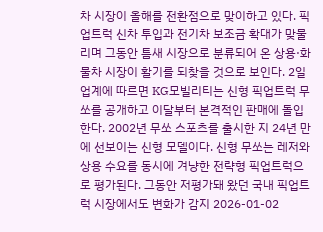차 시장이 올해를 전환점으로 맞이하고 있다. 픽업트럭 신차 투입과 전기차 보조금 확대가 맞물리며 그동안 틈새 시장으로 분류되어 온 상용·화물차 시장이 활기를 되찾을 것으로 보인다. 2일 업계에 따르면 KG모빌리티는 신형 픽업트럭 무쏘를 공개하고 이달부터 본격적인 판매에 돌입한다. 2002년 무쏘 스포츠를 출시한 지 24년 만에 선보이는 신형 모델이다. 신형 무쏘는 레저와 상용 수요를 동시에 겨냥한 전략형 픽업트럭으로 평가된다. 그동안 저평가돼 왔던 국내 픽업트럭 시장에서도 변화가 감지 2026-01-02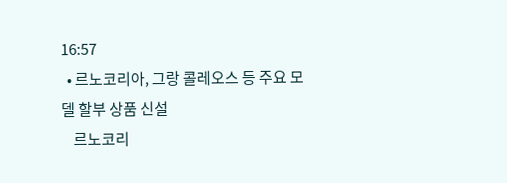16:57
  • 르노코리아, 그랑 콜레오스 등 주요 모델 할부 상품 신설
    르노코리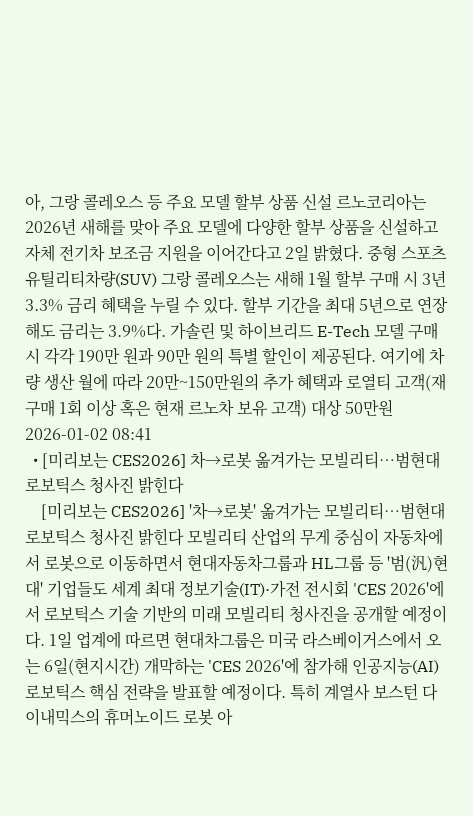아, 그랑 콜레오스 등 주요 모델 할부 상품 신설 르노코리아는 2026년 새해를 맞아 주요 모델에 다양한 할부 상품을 신설하고 자체 전기차 보조금 지원을 이어간다고 2일 밝혔다. 중형 스포츠유틸리티차량(SUV) 그랑 콜레오스는 새해 1월 할부 구매 시 3년 3.3% 금리 혜택을 누릴 수 있다. 할부 기간을 최대 5년으로 연장해도 금리는 3.9%다. 가솔린 및 하이브리드 E-Tech 모델 구매 시 각각 190만 원과 90만 원의 특별 할인이 제공된다. 여기에 차량 생산 월에 따라 20만~150만원의 추가 혜택과 로열티 고객(재구매 1회 이상 혹은 현재 르노차 보유 고객) 대상 50만원 2026-01-02 08:41
  • [미리보는 CES2026] 차→로봇 옮겨가는 모빌리티…범현대 로보틱스 청사진 밝힌다
    [미리보는 CES2026] '차→로봇' 옮겨가는 모빌리티…범현대 로보틱스 청사진 밝힌다 모빌리티 산업의 무게 중심이 자동차에서 로봇으로 이동하면서 현대자동차그룹과 HL그룹 등 '범(汎)현대' 기업들도 세계 최대 정보기술(IT)·가전 전시회 'CES 2026'에서 로보틱스 기술 기반의 미래 모빌리티 청사진을 공개할 예정이다. 1일 업계에 따르면 현대차그룹은 미국 라스베이거스에서 오는 6일(현지시간) 개막하는 'CES 2026'에 참가해 인공지능(AI) 로보틱스 핵심 전략을 발표할 예정이다. 특히 계열사 보스턴 다이내믹스의 휴머노이드 로봇 아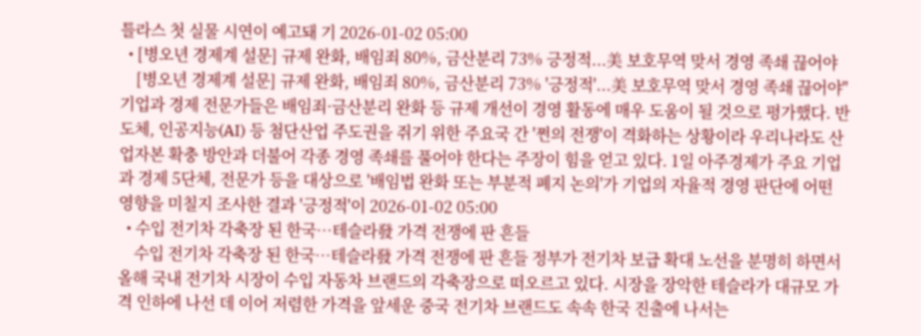틀라스 첫 실물 시연이 예고돼 기 2026-01-02 05:00
  • [병오년 경제계 설문] 규제 완화, 배임죄 80%, 금산분리 73% 긍정적...美 보호무역 맞서 경영 족쇄 끊어야
    [병오년 경제계 설문] 규제 완화, 배임죄 80%, 금산분리 73% '긍정적'...美 보호무역 맞서 경영 족쇄 끊어야" 기업과 경제 전문가들은 배임죄·금산분리 완화 등 규제 개선이 경영 활동에 매우 도움이 될 것으로 평가했다. 반도체, 인공지능(AI) 등 첨단산업 주도권을 쥐기 위한 주요국 간 '쩐의 전쟁'이 격화하는 상황이라 우리나라도 산업자본 확충 방안과 더불어 각종 경영 족쇄를 풀어야 한다는 주장이 힘을 얻고 있다. 1일 아주경제가 주요 기업과 경제 5단체, 전문가 등을 대상으로 '배임법 완화 또는 부분적 폐지 논의'가 기업의 자율적 경영 판단에 어떤 영향을 미칠지 조사한 결과 '긍정적'이 2026-01-02 05:00
  • 수입 전기차 각축장 된 한국…테슬라發 가격 전쟁에 판 흔들
    수입 전기차 각축장 된 한국…테슬라發 가격 전쟁에 판 흔들 정부가 전기차 보급 확대 노선을 분명히 하면서 올해 국내 전기차 시장이 수입 자동차 브랜드의 각축장으로 떠오르고 있다. 시장을 장악한 테슬라가 대규모 가격 인하에 나선 데 이어 저렴한 가격을 앞세운 중국 전기차 브랜드도 속속 한국 진출에 나서는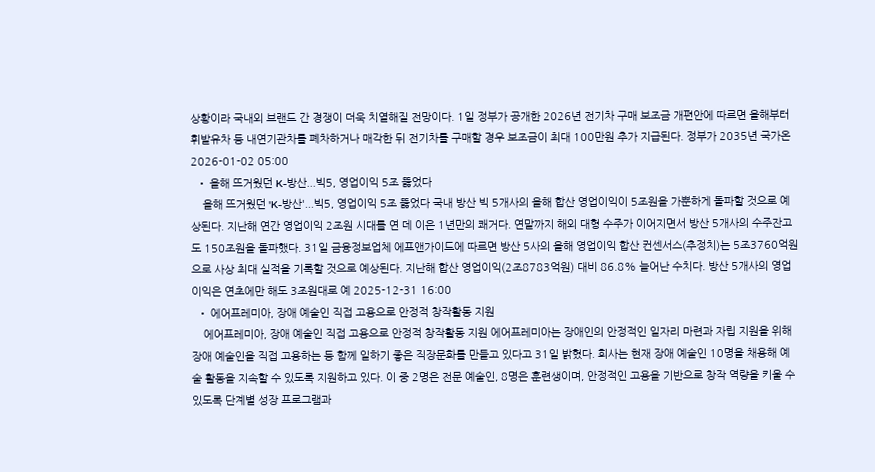상황이라 국내외 브랜드 간 경쟁이 더욱 치열해질 전망이다. 1일 정부가 공개한 2026년 전기차 구매 보조금 개편안에 따르면 올해부터 휘발유차 등 내연기관차를 폐차하거나 매각한 뒤 전기차를 구매할 경우 보조금이 최대 100만원 추가 지급된다. 정부가 2035년 국가온 2026-01-02 05:00
  • 올해 뜨거웠던 K-방산...빅5, 영업이익 5조 뚫었다
    올해 뜨거웠던 'K-방산'...빅5, 영업이익 5조 뚫었다 국내 방산 빅 5개사의 올해 합산 영업이익이 5조원을 가뿐하게 돌파할 것으로 예상된다. 지난해 연간 영업이익 2조원 시대를 연 데 이은 1년만의 쾌거다. 연말까지 해외 대형 수주가 이어지면서 방산 5개사의 수주잔고도 150조원을 돌파했다. 31일 금융정보업체 에프앤가이드에 따르면 방산 5사의 올해 영업이익 합산 컨센서스(추정치)는 5조3760억원으로 사상 최대 실적을 기록할 것으로 예상된다. 지난해 합산 영업이익(2조8783억원) 대비 86.8% 늘어난 수치다. 방산 5개사의 영업이익은 연초에만 해도 3조원대로 예 2025-12-31 16:00
  • 에어프레미아, 장애 예술인 직접 고용으로 안정적 창작활동 지원
    에어프레미아, 장애 예술인 직접 고용으로 안정적 창작활동 지원 에어프레미아는 장애인의 안정적인 일자리 마련과 자립 지원을 위해 장애 예술인을 직접 고용하는 등 함께 일하기 좋은 직장문화를 만들고 있다고 31일 밝혔다. 회사는 현재 장애 예술인 10명을 채용해 예술 활동을 지속할 수 있도록 지원하고 있다. 이 중 2명은 전문 예술인, 8명은 훈련생이며, 안정적인 고용을 기반으로 창작 역량을 키울 수 있도록 단계별 성장 프로그램과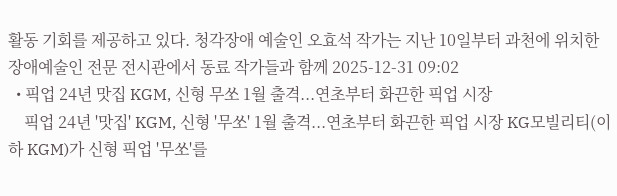활동 기회를 제공하고 있다. 청각장애 예술인 오효석 작가는 지난 10일부터 과천에 위치한 장애예술인 전문 전시관에서 동료 작가들과 함께 2025-12-31 09:02
  • 픽업 24년 맛집 KGM, 신형 무쏘 1월 출격...연초부터 화끈한 픽업 시장
    픽업 24년 '맛집' KGM, 신형 '무쏘' 1월 출격...연초부터 화끈한 픽업 시장 KG모빌리티(이하 KGM)가 신형 픽업 '무쏘'를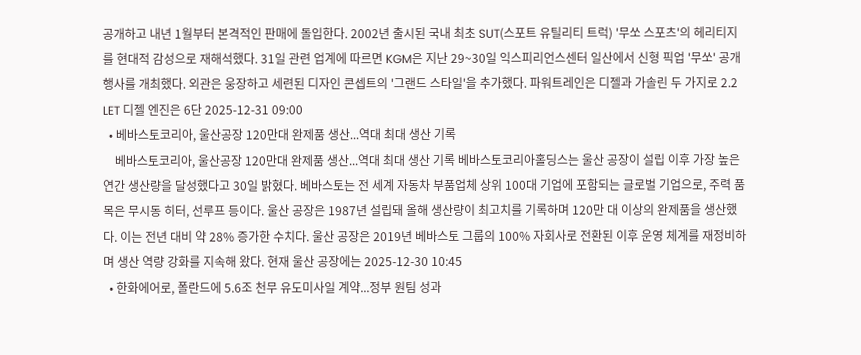공개하고 내년 1월부터 본격적인 판매에 돌입한다. 2002년 출시된 국내 최초 SUT(스포트 유틸리티 트럭) '무쏘 스포츠'의 헤리티지를 현대적 감성으로 재해석했다. 31일 관련 업계에 따르면 KGM은 지난 29~30일 익스피리언스센터 일산에서 신형 픽업 '무쏘' 공개 행사를 개최했다. 외관은 웅장하고 세련된 디자인 콘셉트의 '그랜드 스타일'을 추가했다. 파워트레인은 디젤과 가솔린 두 가지로 2.2 LET 디젤 엔진은 6단 2025-12-31 09:00
  • 베바스토코리아, 울산공장 120만대 완제품 생산...역대 최대 생산 기록
    베바스토코리아, 울산공장 120만대 완제품 생산...역대 최대 생산 기록 베바스토코리아홀딩스는 울산 공장이 설립 이후 가장 높은 연간 생산량을 달성했다고 30일 밝혔다. 베바스토는 전 세계 자동차 부품업체 상위 100대 기업에 포함되는 글로벌 기업으로, 주력 품목은 무시동 히터, 선루프 등이다. 울산 공장은 1987년 설립돼 올해 생산량이 최고치를 기록하며 120만 대 이상의 완제품을 생산했다. 이는 전년 대비 약 28% 증가한 수치다. 울산 공장은 2019년 베바스토 그룹의 100% 자회사로 전환된 이후 운영 체계를 재정비하며 생산 역량 강화를 지속해 왔다. 현재 울산 공장에는 2025-12-30 10:45
  • 한화에어로, 폴란드에 5.6조 천무 유도미사일 계약...정부 원팀 성과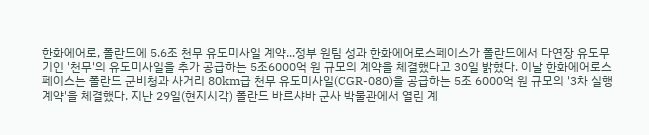한화에어로, 폴란드에 5.6조 천무 유도미사일 계약...정부 원팀 성과 한화에어로스페이스가 폴란드에서 다연장 유도무기인 '천무'의 유도미사일을 추가 공급하는 5조6000억 원 규모의 계약을 체결했다고 30일 밝혔다. 이날 한화에어로스페이스는 폴란드 군비청과 사거리 80km급 천무 유도미사일(CGR-080)을 공급하는 5조 6000억 원 규모의 '3차 실행계약'을 체결했다. 지난 29일(현지시각) 폴란드 바르샤바 군사 박물관에서 열린 계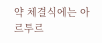약 체결식에는 아르투르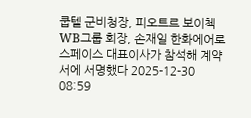쿱텔 군비청장, 피오트르 보이첵 WB그룹 회장, 손재일 한화에어로스페이스 대표이사가 참석해 계약서에 서명했다 2025-12-30 08:59